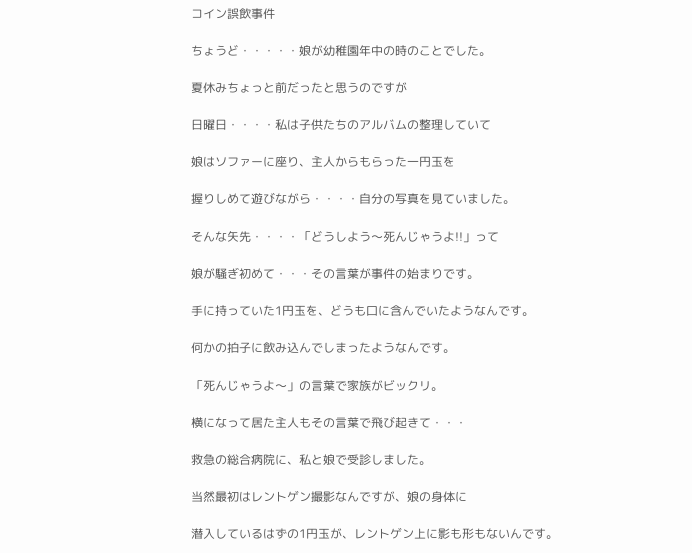コイン誤飲事件

ちょうど・・・・・娘が幼稚園年中の時のことでした。

夏休みちょっと前だったと思うのですが

日曜日・・・・私は子供たちのアルバムの整理していて

娘はソファーに座り、主人からもらった一円玉を

握りしめて遊びながら・・・・自分の写真を見ていました。

そんな矢先・・・・「どうしよう〜死んじゃうよ!!」って

娘が騒ぎ初めて・・・その言葉が事件の始まりです。

手に持っていた1円玉を、どうも口に含んでいたようなんです。

何かの拍子に飲み込んでしまったようなんです。

「死んじゃうよ〜」の言葉で家族がビックリ。

横になって居た主人もその言葉で飛び起きて・・・

救急の総合病院に、私と娘で受診しました。

当然最初はレントゲン撮影なんですが、娘の身体に

潜入しているはずの1円玉が、レントゲン上に影も形もないんです。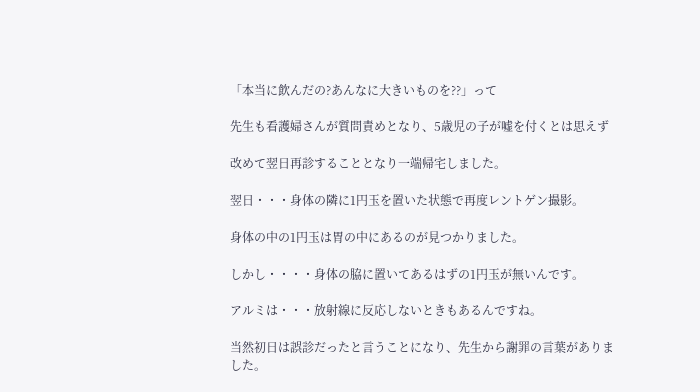「本当に飲んだの?あんなに大きいものを??」って

先生も看護婦さんが質問責めとなり、5歳児の子が嘘を付くとは思えず

改めて翌日再診することとなり一端帰宅しました。

翌日・・・身体の隣に1円玉を置いた状態で再度レントゲン撮影。

身体の中の1円玉は胃の中にあるのが見つかりました。

しかし・・・・身体の脇に置いてあるはずの1円玉が無いんです。

アルミは・・・放射線に反応しないときもあるんですね。

当然初日は誤診だったと言うことになり、先生から謝罪の言葉がありました。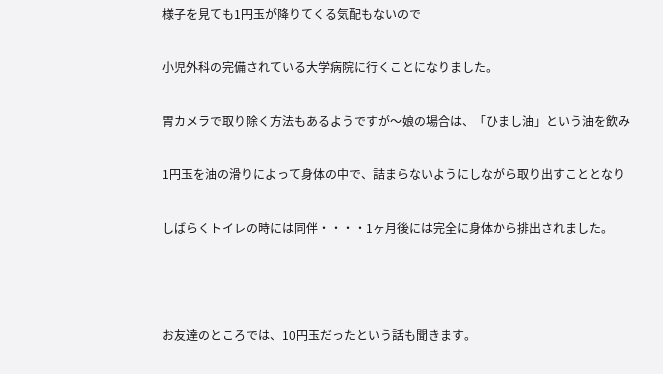様子を見ても1円玉が降りてくる気配もないので

小児外科の完備されている大学病院に行くことになりました。

胃カメラで取り除く方法もあるようですが〜娘の場合は、「ひまし油」という油を飲み

1円玉を油の滑りによって身体の中で、詰まらないようにしながら取り出すこととなり

しばらくトイレの時には同伴・・・・1ヶ月後には完全に身体から排出されました。



お友達のところでは、10円玉だったという話も聞きます。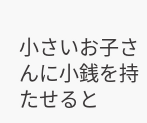小さいお子さんに小銭を持たせると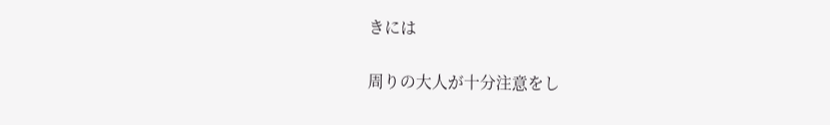きには

周りの大人が十分注意をし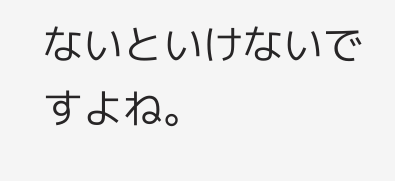ないといけないですよね。